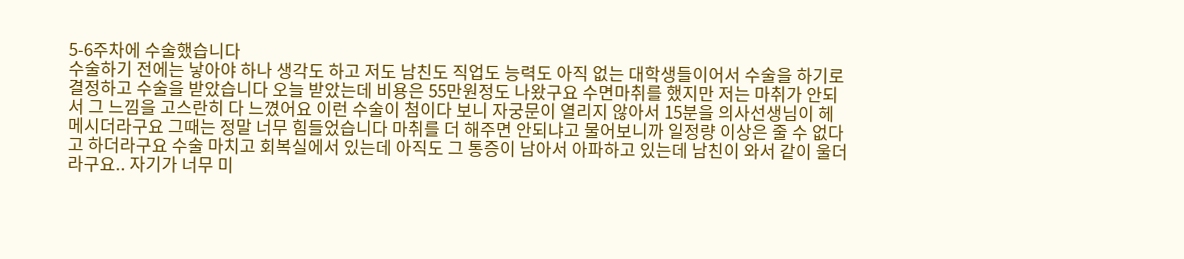5-6주차에 수술했습니다
수술하기 전에는 낳아야 하나 생각도 하고 저도 남친도 직업도 능력도 아직 없는 대학생들이어서 수술을 하기로 결정하고 수술을 받았습니다 오늘 받았는데 비용은 55만원정도 나왔구요 수면마취를 했지만 저는 마취가 안되서 그 느낌을 고스란히 다 느꼈어요 이런 수술이 첨이다 보니 자궁문이 열리지 않아서 15분을 의사선생님이 헤메시더라구요 그때는 정말 너무 힘들었습니다 마취를 더 해주면 안되냐고 물어보니까 일정량 이상은 줄 수 없다고 하더라구요 수술 마치고 회복실에서 있는데 아직도 그 통증이 남아서 아파하고 있는데 남친이 와서 같이 울더라구요.. 자기가 너무 미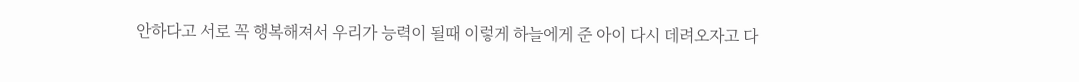안하다고 서로 꼭 행복해져서 우리가 능력이 될때 이렇게 하늘에게 준 아이 다시 데려오자고 다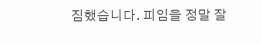짐했습니다. 피임을 정말 잘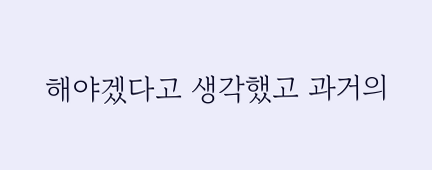해야겠다고 생각했고 과거의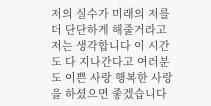저의 실수가 미래의 저를 더 단단하게 해줄거라고 저는 생각합니다 이 시간도 다 지나간다고 여러분도 이쁜 사랑 행복한 사랑을 하셨으면 좋겠습니다